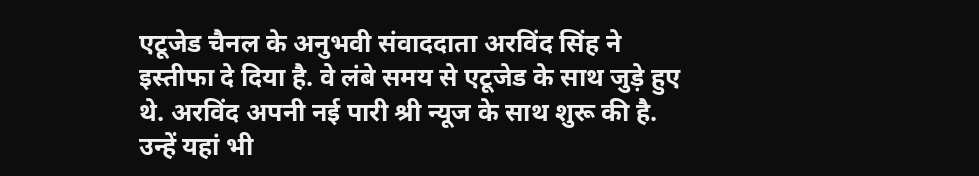एटूजेड चैनल के अनुभवी संवाददाता अरविंद सिंह ने इस्तीफा दे दिया है. वे लंबे समय से एटूजेड के साथ जुड़े हुए थे. अरविंद अपनी नई पारी श्री न्यूज के साथ शुरू की है. उन्हें यहां भी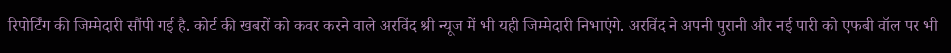रिपोर्टिंग की जिम्मेदारी सौंपी गई है. कोर्ट की खबरों को कवर करने वाले अरविंद श्री न्यूज में भी यही जिम्मेदारी निभाएंगे. अरविंद ने अपनी पुरानी और नई पारी को एफबी वॉल पर भी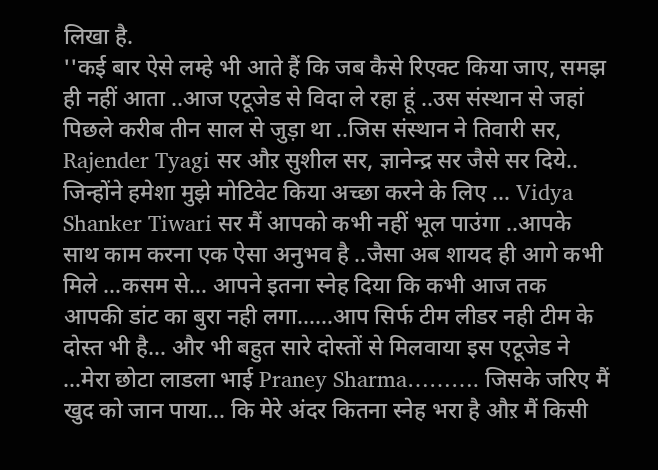लिखा है.
''कई बार ऐसे लम्हे भी आते हैं कि जब कैसे रिएक्ट किया जाए, समझ ही नहीं आता ..आज एटूजेड से विदा ले रहा हूं ..उस संस्थान से जहां पिछले करीब तीन साल से जुड़ा था ..जिस संस्थान ने तिवारी सर, Rajender Tyagi सर औऱ सुशील सर, ज्ञानेन्द्र सर जैसे सर दिये.. जिन्होंने हमेशा मुझे मोटिवेट किया अच्छा करने के लिए … Vidya Shanker Tiwari सर मैं आपको कभी नहीं भूल पाउंगा ..आपके साथ काम करना एक ऐसा अनुभव है ..जैसा अब शायद ही आगे कभी मिले …कसम से… आपने इतना स्नेह दिया कि कभी आज तक आपकी डांट का बुरा नही लगा……आप सिर्फ टीम लीडर नही टीम के दोस्त भी है… और भी बहुत सारे दोस्तों से मिलवाया इस एटूजेड ने …मेरा छोटा लाडला भाई Praney Sharma………. जिसके जरिए मैं खुद को जान पाया… कि मेरे अंदर कितना स्नेह भरा है औऱ मैं किसी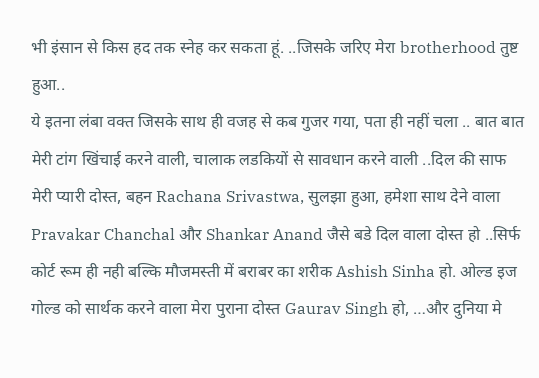भी इंसान से किस हद तक स्नेह कर सकता हूं. ..जिसके जरिए मेरा brotherhood तुष्ट हुआ..
ये इतना लंबा वक्त जिसके साथ ही वजह से कब गुजर गया, पता ही नहीं चला .. बात बात मेरी टांग खिंचाई करने वाली, चालाक लडकियों से सावधान करने वाली ..दिल की साफ मेरी प्यारी दोस्त, बहन Rachana Srivastwa, सुलझा हुआ, हमेशा साथ देने वाला Pravakar Chanchal और Shankar Anand जैसे बडे दिल वाला दोस्त हो ..सिर्फ कोर्ट रूम ही नही बल्कि मौजमस्ती में बराबर का शरीक Ashish Sinha हो. ओल्ड इज गोल्ड को सार्थक करने वाला मेरा पुराना दोस्त Gaurav Singh हो, …और दुनिया मे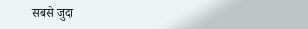सबसे जुदा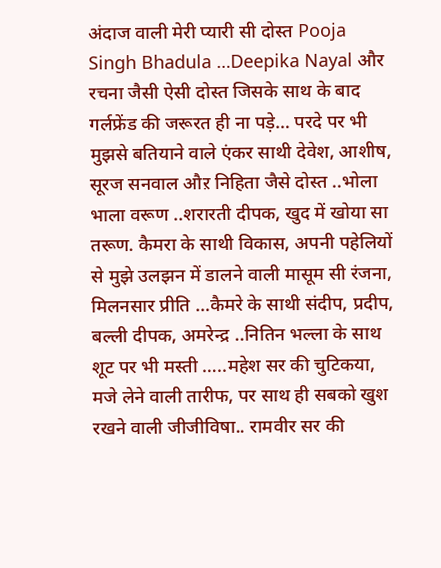अंदाज वाली मेरी प्यारी सी दोस्त Pooja Singh Bhadula …Deepika Nayal और रचना जैसी ऐसी दोस्त जिसके साथ के बाद गर्लफ्रेंड की जरूरत ही ना पड़े… परदे पर भी मुझसे बतियाने वाले एंकर साथी देवेश, आशीष, सूरज सनवाल औऱ निहिता जैसे दोस्त ..भोला भाला वरूण ..शरारती दीपक, खुद में खोया सा तरूण. कैमरा के साथी विकास, अपनी पहेलियों से मुझे उलझन में डालने वाली मासूम सी रंजना, मिलनसार प्रीति …कैमरे के साथी संदीप, प्रदीप, बल्ली दीपक, अमरेन्द्र ..नितिन भल्ला के साथ शूट पर भी मस्ती …..महेश सर की चुटिकया, मजे लेने वाली तारीफ, पर साथ ही सबको खुश रखने वाली जीजीविषा.. रामवीर सर की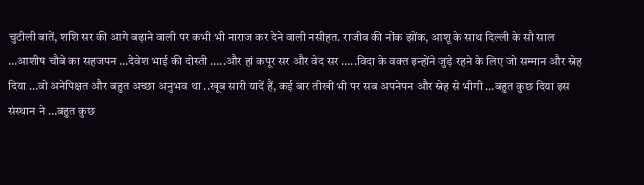चुटीली बातें, शशि सर की आगे बढ़ाने वाली पर कभी भी नाराज कर देने वाली नसीहत. राजीव की नोंक झोंक, आशू के साथ दिल्ली के सौ साल …आशीष चौबे का सहजपन …देवेश भाई की दोस्ती …..और हां कपूर सर और वेद सर …..विदा के वक्त इन्होंने जुड़े रहने के लिए जो सम्मान और स्नेह दिया …वो अनेपिक्षत और बहुत अच्छा अनुभव था ..खूब सारी यादें हैं, कई बार तीखी भी पर सब अपनेपन और स्नेह से भीगी …बहुत कुछ दिया इस संस्थान ने …बहुत कुछ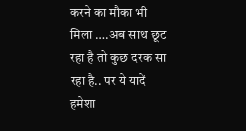करने का मौका भी मिला ….अब साथ छूट रहा है तो कुछ दरक सा रहा है.. पर ये यादें हमेशा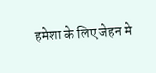हमेशा के लिए जेहन मे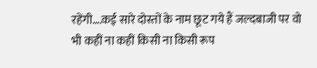रहेंगी….कई सारे दोस्तों के नाम छूट गये हैं जल्दबाजी पर वो भी कहीं ना कहीं किसी ना किसी रूप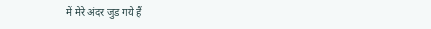में मेरे अंदर जुड गये हैं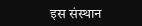इस संस्थान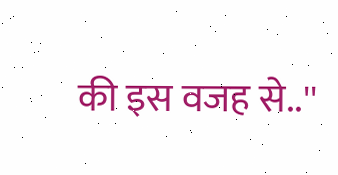की इस वजह से..''